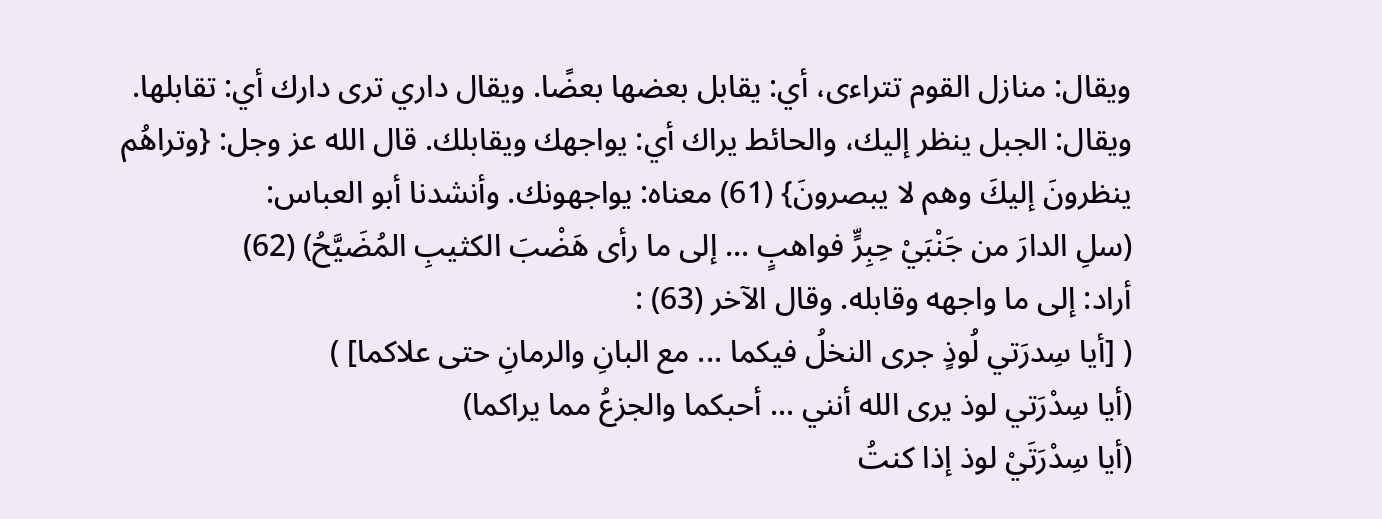ويقال: منازل القوم تتراءى، أي: يقابل بعضها بعضًا. ويقال داري ترى دارك أي: تقابلها. ويقال: الجبل ينظر إليك، والحائط يراك أي: يواجهك ويقابلك. قال الله عز وجل: {وتراهُم ينظرونَ إليكَ وهم لا يبصرونَ} (61) معناه: يواجهونك. وأنشدنا أبو العباس:
(سلِ الدارَ من جَنْبَيْ حِبِرٍّ فواهبٍ ... إلى ما رأى هَضْبَ الكثيبِ المُضَيَّحُ) (62)
أراد: إلى ما واجهه وقابله. وقال الآخر (63) :
( [أيا سِدرَتي لُوذٍ جرى النخلُ فيكما ... مع البانِ والرمانِ حتى علاكما] )
(أيا سِدْرَتي لوذ يرى الله أنني ... أحبكما والجزعُ مما يراكما)
(أيا سِدْرَتَيْ لوذ إذا كنتُ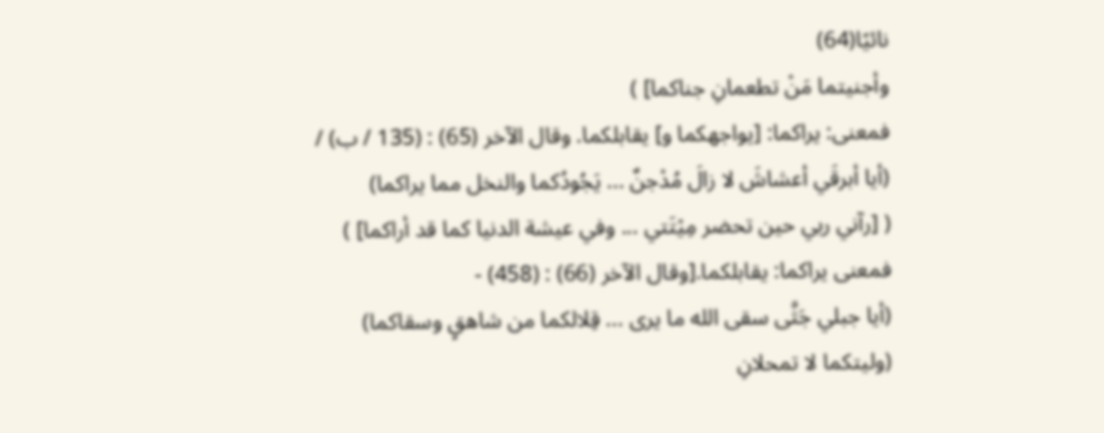نائيًا(64)
وأجنيتما مَنْ تطعمانِ جناكما] )
فمعنى: يراكما: [يواجهكما و] يقابلكما. وقال الآخر (65) : (135 / ب) /
(أيا أبرقَي أعشاشَ لا زالَ مُدْجنٌ ... يَجُودُكما والنخل مما يراكما)
( [رآني ربي حين تحضر مِيْتَتي ... وفي عيشة الدنيا كما قد أراكما] )
فمعنى يراكما: يقابلكما.[وقال الآخر (66) : (458) -
(أيا جبلي جَثَّى سقى الله ما يرى ... قِلالكما من شاهقٍ وسقاكما)
(وليتكما لا تمحلانِ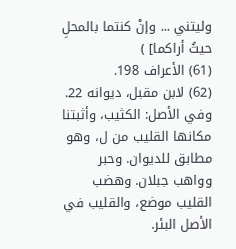وليتني ... وإنْ كنتما بالمحلِ حيثُ أراكما] )
(61) الأعراف 198.
(62) لابن مقبل، ديوانه 22. وفي الأصل: الكثيب، وأثبتنا مكانها القليب من ل، وهو مطابق للديوان. وحبر وواهب جبلان. وهضب القليب موضع، والقليب في الأصل البئر.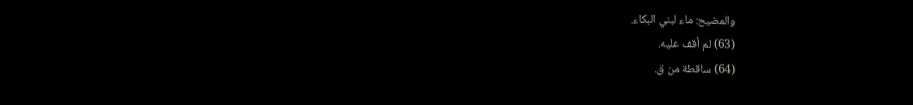والمضيح: ماء لبني البكاء.
(63) لم أقف عليه.
(64) ساقطة من ق.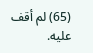(65) لم أقف عليه.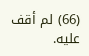(66) لم أقف عليه.